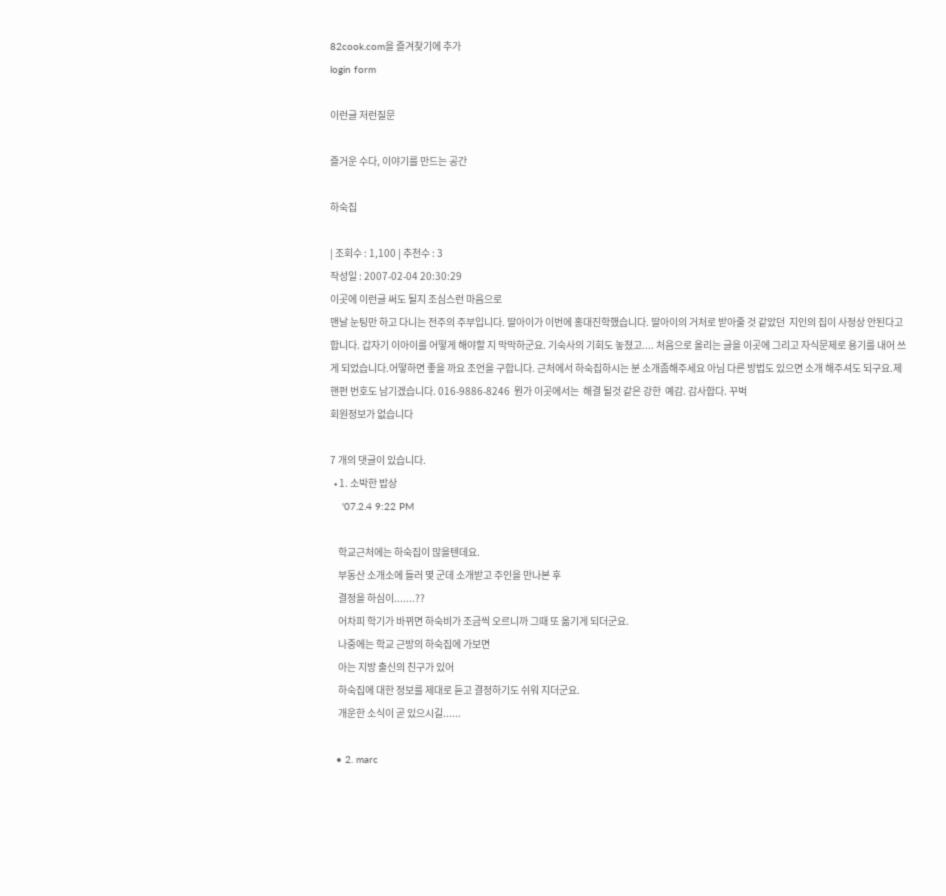82cook.com을 즐겨찾기에 추가
login form

이런글 저런질문

즐거운 수다, 이야기를 만드는 공간

하숙집

| 조회수 : 1,100 | 추천수 : 3
작성일 : 2007-02-04 20:30:29
이곳에 이런글 써도 될지 조심스런 마음으로
맨날 눈팅만 하고 다니는 전주의 주부입니다. 딸아이가 이번에 홍대진학했습니다. 딸아이의 거처로 받아줄 것 같았던  지인의 집이 사정상 안된다고 합니다. 갑자기 이아이를 어떻게 해야할 지 막막하군요. 기숙사의 기회도 놓쳤고.... 처음으로 올리는 글을 이곳에 그리고 자식문제로 용기를 내어 쓰게 되었습니다.어떻하면 좋을 까요 조언을 구합니다. 근처에서 하숙집하시는 분 소개좀해주세요 아님 다른 방법도 있으면 소개 해주셔도 되구요.제 핸펀 번호도 남기겠습니다. 016-9886-8246  뭔가 이곳에서는  해결 될것 같은 강한  예감. 감사합다. 꾸벅
회원정보가 없습니다

7 개의 댓글이 있습니다.
  • 1. 소박한 밥상
    '07.2.4 9:22 PM

    학교근처에는 하숙집이 많을텐데요.
    부동산 소개소에 들러 몇 군데 소개받고 주인을 만나본 후
    결정을 하심이.......??
    어차피 학기가 바뀌면 하숙비가 조금씩 오르니까 그때 또 옮기게 되더군요.
    나중에는 학교 근방의 하숙집에 가보면
    아는 지방 출신의 친구가 있어
    하숙집에 대한 정보를 제대로 듣고 결정하기도 쉬워 지더군요.
    개운한 소식이 곧 있으시길......

  • 2. marc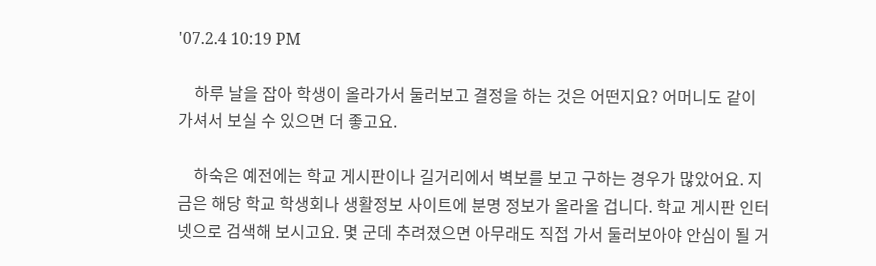'07.2.4 10:19 PM

    하루 날을 잡아 학생이 올라가서 둘러보고 결정을 하는 것은 어떤지요? 어머니도 같이 가셔서 보실 수 있으면 더 좋고요.

    하숙은 예전에는 학교 게시판이나 길거리에서 벽보를 보고 구하는 경우가 많았어요. 지금은 해당 학교 학생회나 생활정보 사이트에 분명 정보가 올라올 겁니다. 학교 게시판 인터넷으로 검색해 보시고요. 몇 군데 추려졌으면 아무래도 직접 가서 둘러보아야 안심이 될 거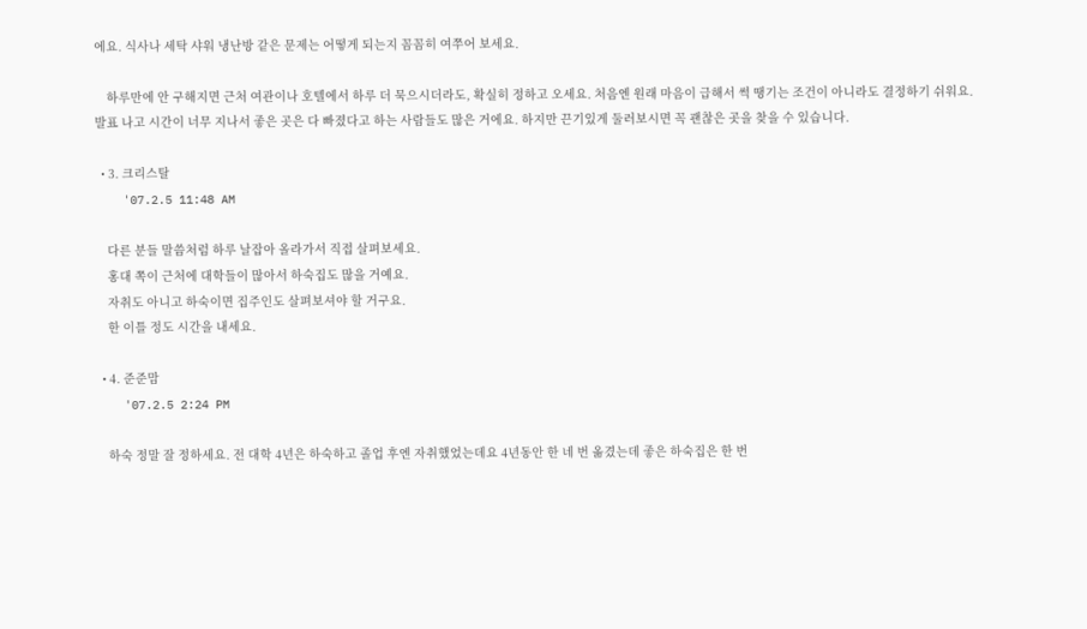에요. 식사나 세탁 샤워 냉난방 같은 문제는 어떻게 되는지 꼼꼼히 여쭈어 보세요.

    하루만에 안 구해지면 근처 여관이나 호텔에서 하루 더 묵으시더라도, 확실히 정하고 오세요. 처음엔 원래 마음이 급해서 썩 땡기는 조건이 아니라도 결정하기 쉬워요. 발표 나고 시간이 너무 지나서 좋은 곳은 다 빠졌다고 하는 사람들도 많은 거에요. 하지만 끈기있게 둘러보시면 꼭 괜찮은 곳을 찾을 수 있습니다.

  • 3. 크리스탈
    '07.2.5 11:48 AM

    다른 분들 말씀처럼 하루 날잡아 올라가서 직접 살펴보세요.
    홍대 쪽이 근처에 대학들이 많아서 하숙집도 많을 거예요.
    자취도 아니고 하숙이면 집주인도 살펴보셔야 할 거구요.
    한 이틀 정도 시간을 내세요.

  • 4. 준준맘
    '07.2.5 2:24 PM

    하숙 정말 잘 정하세요. 전 대학 4년은 하숙하고 졸업 후엔 자취했었는데요 4년동안 한 네 번 옮겼는데 좋은 하숙집은 한 번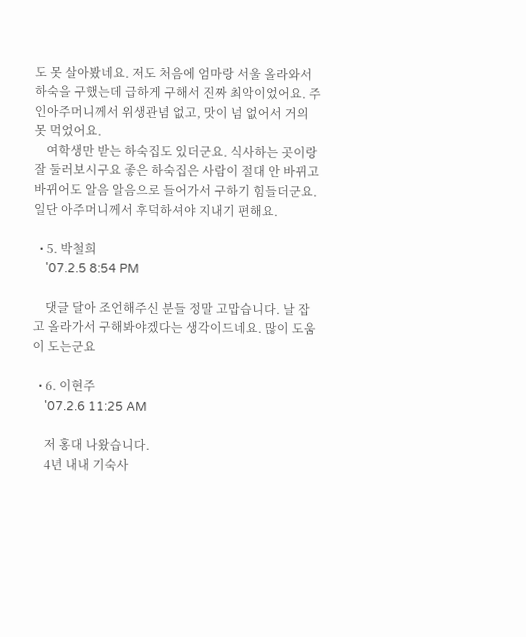도 못 살아봤네요. 저도 처음에 엄마랑 서울 올라와서 하숙을 구했는데 급하게 구해서 진짜 최악이었어요. 주인아주머니께서 위생관념 없고, 맛이 넘 없어서 거의 못 먹었어요.
    여학생만 받는 하숙집도 있더군요. 식사하는 곳이랑 잘 둘러보시구요 좋은 하숙집은 사람이 절대 안 바뀌고 바뀌어도 알음 알음으로 들어가서 구하기 힘들더군요. 일단 아주머니께서 후덕하셔야 지내기 편해요.

  • 5. 박철희
    '07.2.5 8:54 PM

    댓글 달아 조언해주신 분들 정말 고맙습니다. 날 잡고 올라가서 구해봐야겠다는 생각이드네요. 많이 도움이 도는군요

  • 6. 이현주
    '07.2.6 11:25 AM

    저 홍대 나왔습니다.
    4년 내내 기숙사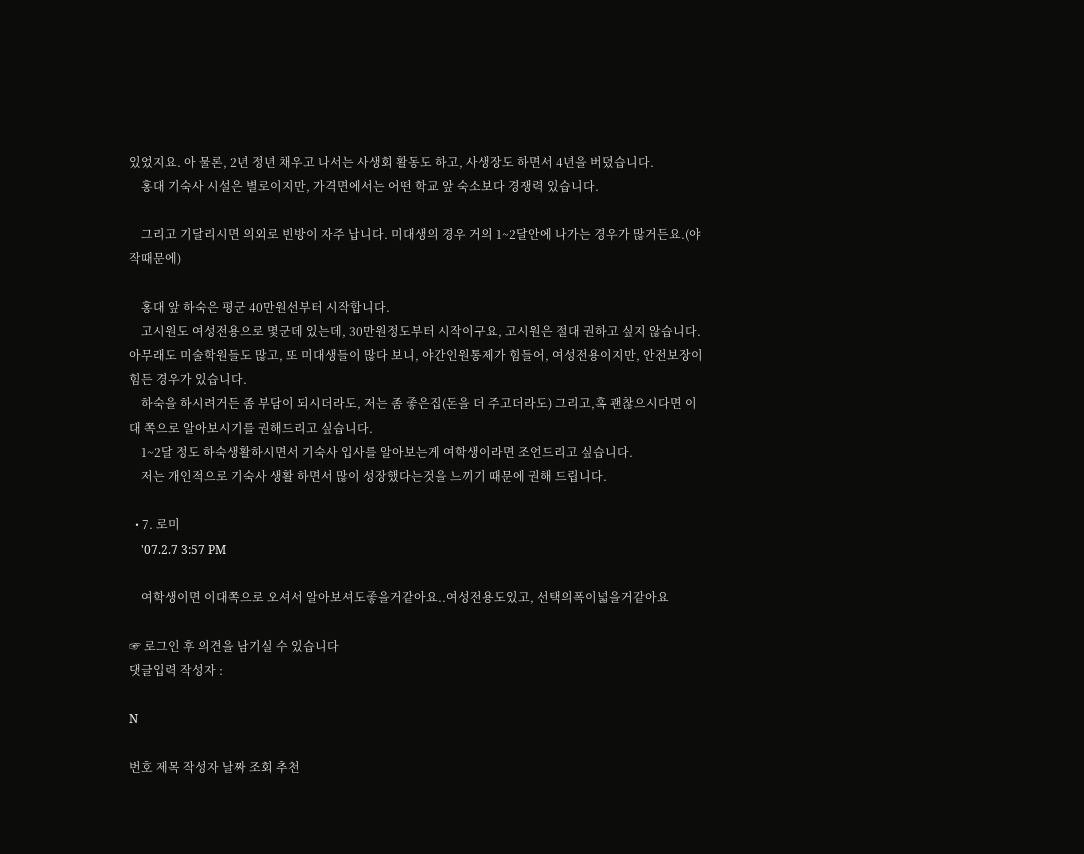있었지요. 아 물론, 2년 정년 채우고 나서는 사생회 활동도 하고, 사생장도 하면서 4년을 버뎠습니다.
    홍대 기숙사 시설은 별로이지만, 가격면에서는 어떤 학교 앞 숙소보다 경쟁력 있습니다.

    그리고 기달리시면 의외로 빈방이 자주 납니다. 미대생의 경우 거의 1~2달안에 나가는 경우가 많거든요.(야작때문에)

    홍대 앞 하숙은 평군 40만원선부터 시작합니다.
    고시원도 여성전용으로 몇군데 있는데, 30만원정도부터 시작이구요, 고시원은 절대 권하고 싶지 않습니다. 아무래도 미술학원들도 많고, 또 미대생들이 많다 보니, 야간인원통제가 힘들어, 여성전용이지만, 안전보장이 힘든 경우가 있습니다.
    하숙을 하시려거든 좀 부담이 되시더라도, 저는 좀 좋은집(돈을 더 주고더라도) 그리고,혹 괜찮으시다면 이대 쪽으로 알아보시기를 권해드리고 싶습니다.
    1~2달 정도 하숙생활하시면서 기숙사 입사를 알아보는게 여학생이라면 조언드리고 싶습니다.
    저는 개인적으로 기숙사 생활 하면서 많이 성장했다는것을 느끼기 때문에 권해 드립니다.

  • 7. 로미
    '07.2.7 3:57 PM

    여학생이면 이대쪽으로 오셔서 알아보셔도좋을거같아요..여성전용도있고, 선택의폭이넓을거같아요

☞ 로그인 후 의견을 남기실 수 있습니다
댓글입력 작성자 :

N

번호 제목 작성자 날짜 조회 추천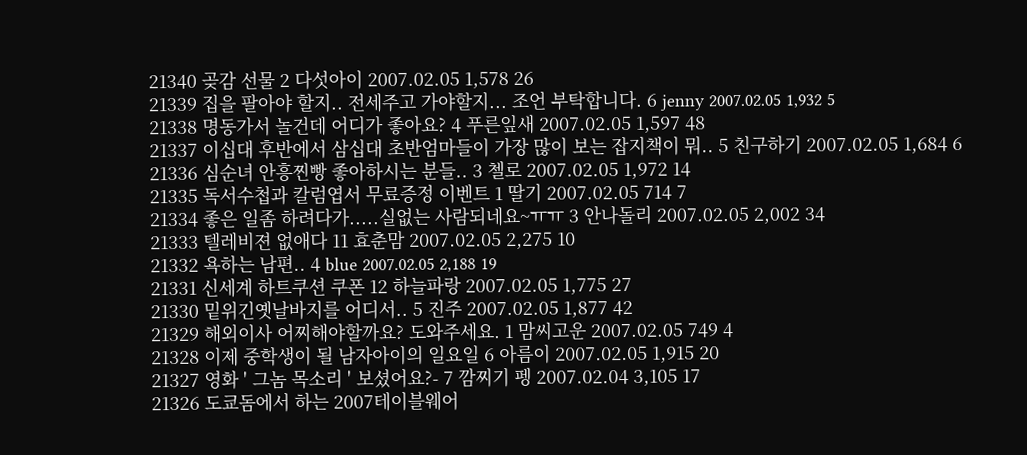21340 곶감 선물 2 다섯아이 2007.02.05 1,578 26
21339 집을 팔아야 할지.. 전세주고 가야할지... 조언 부탁합니다. 6 jenny 2007.02.05 1,932 5
21338 명동가서 놀건데 어디가 좋아요? 4 푸른잎새 2007.02.05 1,597 48
21337 이십대 후반에서 삼십대 초반엄마들이 가장 많이 보는 잡지책이 뭐.. 5 친구하기 2007.02.05 1,684 6
21336 심순녀 안흥찐빵 좋아하시는 분들.. 3 첼로 2007.02.05 1,972 14
21335 독서수첩과 칼럼엽서 무료증정 이벤트 1 딸기 2007.02.05 714 7
21334 좋은 일좀 하려다가.....실없는 사람되네요~ㅠㅠ 3 안나돌리 2007.02.05 2,002 34
21333 텔레비젼 없애다 11 효춘맘 2007.02.05 2,275 10
21332 욕하는 남편.. 4 blue 2007.02.05 2,188 19
21331 신세계 하트쿠션 쿠폰 12 하늘파랑 2007.02.05 1,775 27
21330 밑위긴옛날바지를 어디서.. 5 진주 2007.02.05 1,877 42
21329 해외이사 어찌해야할까요? 도와주세요. 1 맘씨고운 2007.02.05 749 4
21328 이제 중학생이 될 남자아이의 일요일 6 아름이 2007.02.05 1,915 20
21327 영화 ' 그놈 목소리 ' 보셨어요?- 7 깜찌기 펭 2007.02.04 3,105 17
21326 도쿄돔에서 하는 2007테이블웨어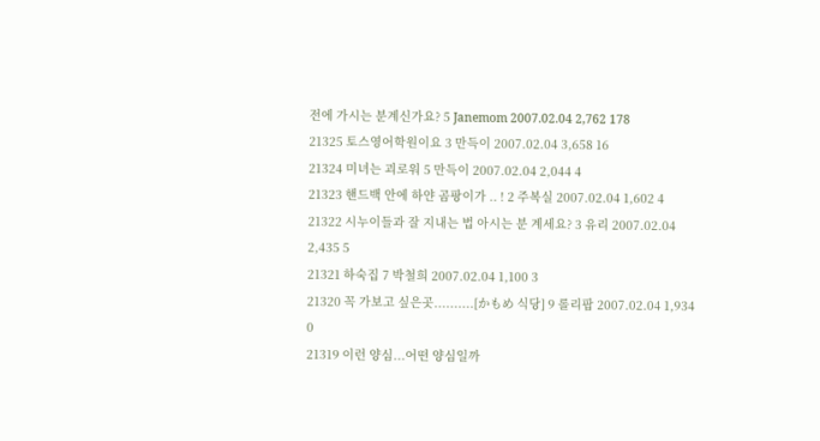전에 가시는 분계신가요? 5 Janemom 2007.02.04 2,762 178
21325 토스영어학원이요 3 만득이 2007.02.04 3,658 16
21324 미녀는 괴로워 5 만득이 2007.02.04 2,044 4
21323 핸드백 안에 하얀 곰팡이가 .. ! 2 주복실 2007.02.04 1,602 4
21322 시누이들과 잘 지내는 법 아시는 분 계세요? 3 유리 2007.02.04 2,435 5
21321 하숙집 7 박철희 2007.02.04 1,100 3
21320 꼭 가보고 싶은곳..........[かもめ 식당] 9 롤리팝 2007.02.04 1,934 0
21319 이런 양심...어떤 양심일까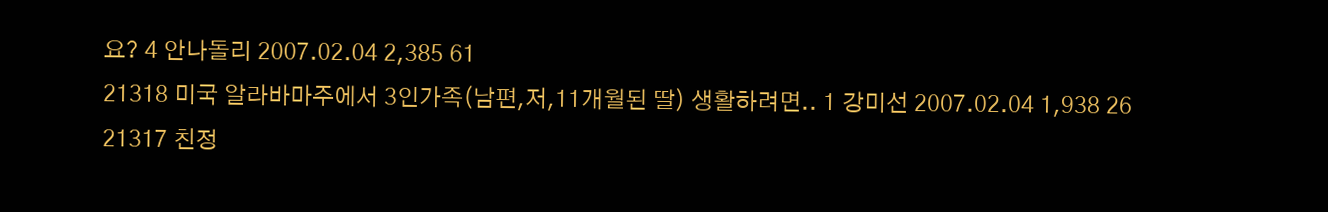요? 4 안나돌리 2007.02.04 2,385 61
21318 미국 알라바마주에서 3인가족(남편,저,11개월된 딸) 생활하려면.. 1 강미선 2007.02.04 1,938 26
21317 친정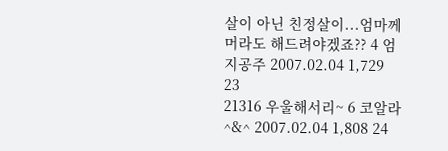살이 아닌 친정살이...엄마께 머라도 해드려야겠죠?? 4 엄지공주 2007.02.04 1,729 23
21316 우울해서리~ 6 코알라^&^ 2007.02.04 1,808 24